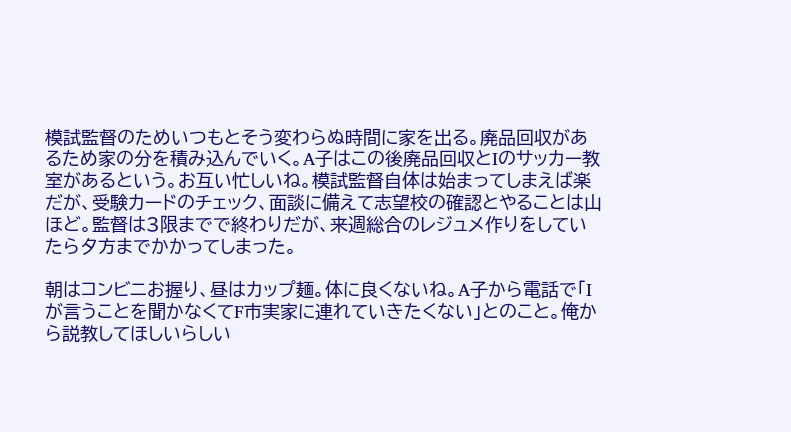模試監督のためいつもとそう変わらぬ時間に家を出る。廃品回収があるため家の分を積み込んでいく。A子はこの後廃品回収とIのサッカー教室があるという。お互い忙しいね。模試監督自体は始まってしまえば楽だが、受験カードのチェック、面談に備えて志望校の確認とやることは山ほど。監督は3限までで終わりだが、来週総合のレジュメ作りをしていたら夕方までかかってしまった。

朝はコンビニお握り、昼はカップ麺。体に良くないね。A子から電話で「Iが言うことを聞かなくてF市実家に連れていきたくない」とのこと。俺から説教してほしいらしい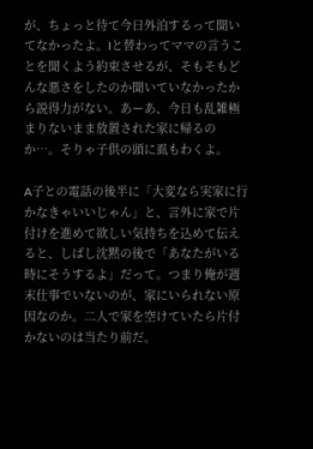が、ちょっと待て今日外泊するって聞いてなかったよ。Iと替わってママの言うことを聞くよう約束させるが、そもそもどんな悪さをしたのか聞いていなかったから説得力がない。あーあ、今日も乱雑極まりないまま放置された家に帰るのか…。そりゃ子供の頭に虱もわくよ。

A子との電話の後半に「大変なら実家に行かなきゃいいじゃん」と、言外に家で片付けを進めて欲しい気持ちを込めて伝えると、しばし沈黙の後で「あなたがいる時にそうするよ」だって。つまり俺が週末仕事でいないのが、家にいられない原因なのか。二人で家を空けていたら片付かないのは当たり前だ。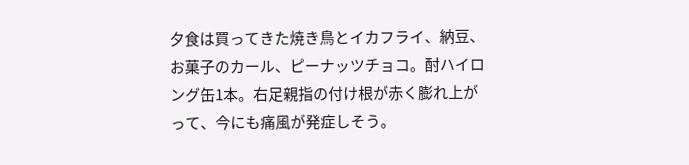夕食は買ってきた焼き鳥とイカフライ、納豆、お菓子のカール、ピーナッツチョコ。酎ハイロング缶1本。右足親指の付け根が赤く膨れ上がって、今にも痛風が発症しそう。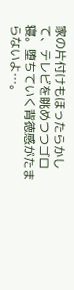家の片付けもほったらかして、テレビを眺めつつゴロ寝。堕ちていく背徳感がたまらないよ…。